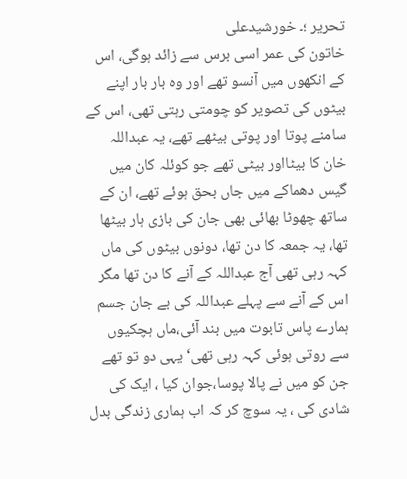تحریر ؛۔ خورشیدعلی
خاتون کی عمر اسی برس سے زائد ہوگی، اس کے انکھوں میں آنسو تھے اور وہ بار بار اپنے بیٹوں کی تصویر کو چومتی رہتی تھی، اس کے سامنے پوتا اور پوتی بیٹھے تھے، یہ عبداللہ خان کا بیٹااور بیٹی تھے جو کوئلہ کان میں گیس دھماکے میں جاں بحق ہوئے تھے، ان کے ساتھ چھوٹا بھائی بھی جان کی بازی ہار بیٹھا تھا، یہ جمعہ کا دن تھا، دونوں بیٹوں کی ماں کہہ رہی تھی آج عبداللہ کے آنے کا دن تھا مگر اس کے آنے سے پہلے عبداللہ کی بے جان جسم ہمارے پاس تابوت میں بند آئی،ماں ہچکیوں سے روتی ہوئی کہہ رہی تھی‘ یہی دو تو تھے جن کو میں نے پالا پوسا،جوان کیا ، ایک کی شادی کی ، یہ سوچ کر کہ اب ہماری زندگی بدل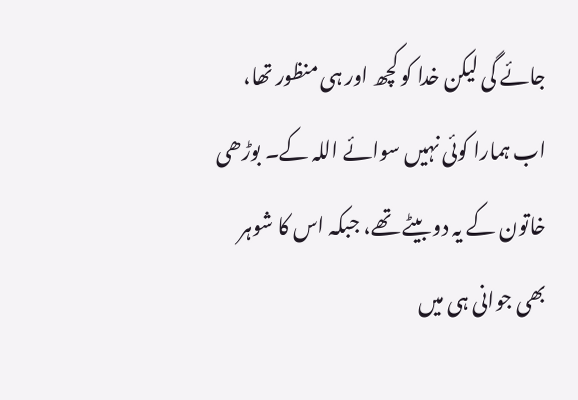جائے گی لیکن خدا کو کچھ اور ہی منظور تھا، اب ہمارا کوئی نہیں سوائے اللہ کے۔ بوڑھی خاتون کے یہ دو بیٹے تھے، جبکہ اس کا شوہر بھی جوانی ہی میں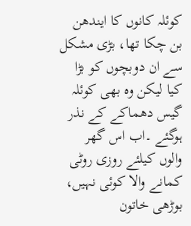کوئلہ کانوں کا ایندھن بن چکا تھا، بڑی مشکل سے ان دوبچوں کو بڑا کیا لیکن وہ بھی کوئلہ گیس دھماکے کے نذر ہوگئے ۔اب اس گھر والوں کیلئے روزی روٹی کمانے والا کوئی نہیں، بوڑھی خاتون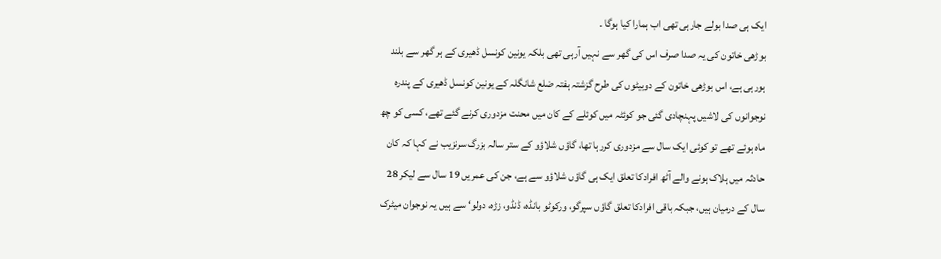ایک ہی صدا بولے جارہی تھی اب ہمارا کیا ہوگا ۔
بوڑھی خاتون کی یہ صدا صرف اس کی گھر سے نہیں آرہی تھی بلکہ یونین کونسل ڈھیری کے ہر گھر سے بلند ہورہی ہے، اس بوڑھی خاتون کے دوبیٹوں کی طرح گزشتہ ہفتہ ضلع شانگلہ کے یونین کونسل ڈھیری کے پندرہ نوجوانوں کی لاشیں پہنچادی گئی جو کوئٹہ میں کوئلے کے کان میں محنت مزدوری کرنے گئے تھے، کسی کو چھ ماہ ہوئے تھے تو کوئی ایک سال سے مزدوری کررہا تھا، گاؤں شلاؤو کے ستر سالہ بزرگ سرنزیب نے کہا کہ کان حادثہ میں ہلاک ہونے والے آٹھ افرادکا تعلق ایک ہی گاؤں شلاؤو سے ہے، جن کی عمریں 19 سال سے لیکر 28 سال کے درمیان ہیں، جبکہ باقی افرادکا تعلق گاؤں سپرگو، ورکوٹو بانڈہ، ڈنڈو، زڑہ، دولو‘ سے ہیں یہ نوجوان میٹرک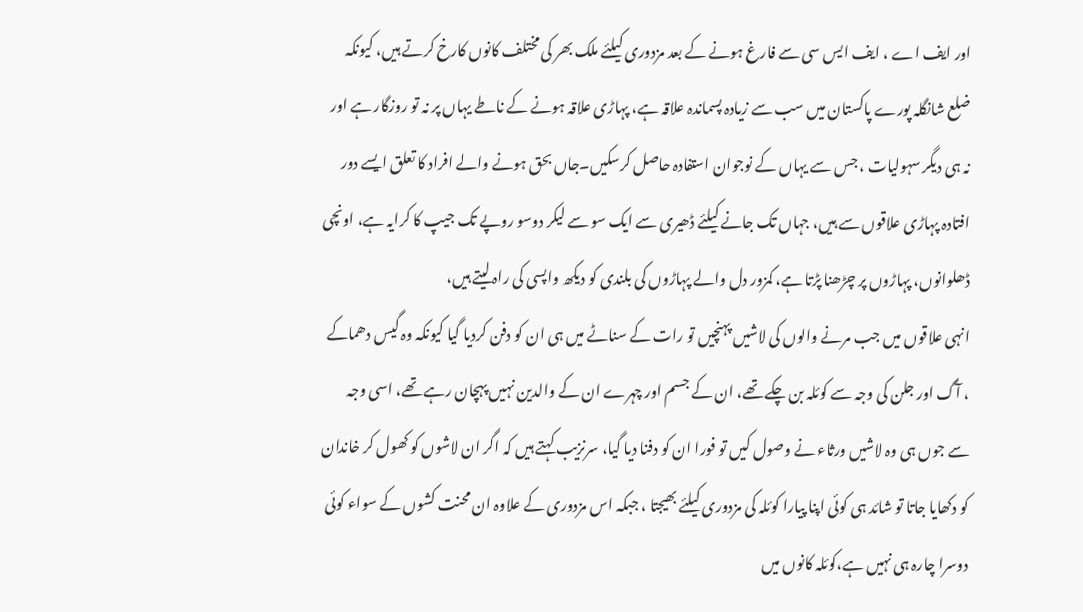اور ایف اے ، ایف ایس سی سے فارغ ہونے کے بعد مزدوری کیلئے ملک بھر کی مختلف کانوں کارخ کرتے ہیں، کیونکہ ضلع شانگلہ پورے پاکستان میں سب سے زیادہ پسماندہ علاقہ ہے، پہاڑی علاقہ ہونے کے ناطے یہاں پر نہ تو روزگار ہے اور نہ ہی دیگر سہولیات ، جس سے یہاں کے نوجوان استفادہ حاصل کرسکیں۔جاں بحق ہونے والے افراد کا تعلق ایسے دور افتادہ پہاڑی علاقوں سے ہیں، جہاں تک جانے کیلئے ڈھیری سے ایک سو سے لیکر دوسو روپے تک جیپ کا کرایہ ہے، اونچی ڈھلوانوں، پہاڑوں پر چڑھنا پڑتا ہے، کمزور دل والے پہاڑوں کی بلندی کو دیکھ واپسی کی راہ لیتے ہیں،
انہی علاقوں میں جب مرنے والوں کی لاشیں پہنچیں تو رات کے سناٹے میں ہی ان کو دفن کردیا گیا کیونکہ وہ گیس دھماکے ، آگ اور جلن کی وجہ سے کوئلہ بن چکے تھے، ان کے جسم اور چہرے ان کے والدین نہیں پہچان رہے تھے، اسی وجہ سے جوں ہی وہ لاشیں ورثاء نے وصول کیں تو فورا ان کو دفنا دیا گیا، سرنزیب کہتے ہیں کہ اگر ان لاشوں کو کھول کر خاندان کو دکھایا جاتا تو شائد ہی کوئی اپنا پیارا کوئلہ کی مزدوری کیلئے بھیجتا ، جبکہ اس مزدوری کے علاوہ ان محنت کشوں کے سواء کوئی دوسرا چارہ ہی نہیں ہے،کوئلہ کانوں میں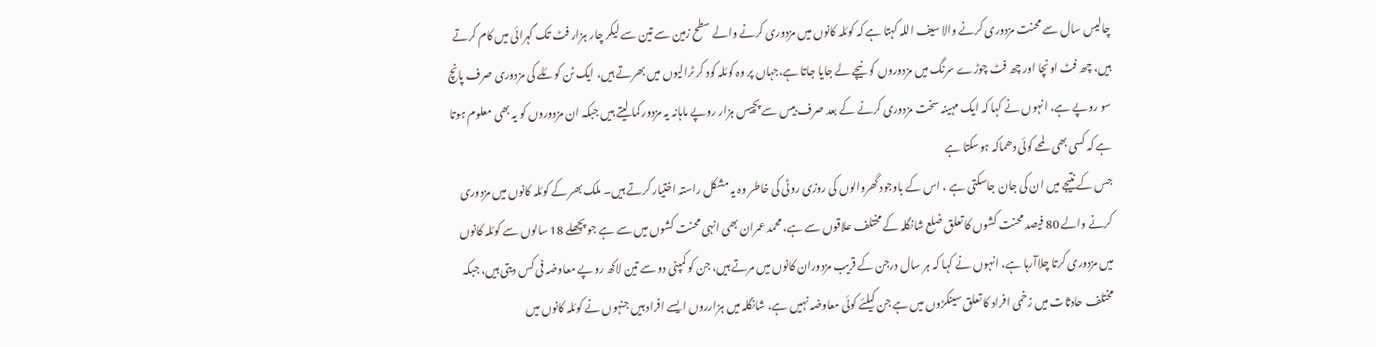چالیس سال سے محنت مزدوری کرنے والا سیف اللہ کہتا ہے کہ کوئلہ کانوں میں مزدوری کرنے والے سطح زمین سے تین سے لیکر چار ہزار فٹ تک گہرائی میں کام کرتے ہیں، چھ فٹ اونچا اور چھ فٹ چوڑے سرنگ میں مزدوروں کو نیچے لے جایا جاتا ہے،جہاں پر وہ کوئلہ کود کر ٹرالیوں میں بھرتے ہیں، ایک ٹن کوئلے کی مزدوری صرف پانچ سو روپے ہے، انہوں نے کہا کہ ایک مہینہ سخت مزدوری کرنے کے بعد صرف بیس سے پچیس ہزار روپے ماہانہ یہ مزدور کما لیتے ہیں جبکہ ان مزدوروں کو یہ بھی معلوم ہوتا ہے کہ کسی بھی لمحے کوئی دھماکہ ہوسکتا ہے
جس کے نتیجے میں ان کی جان جاسکتی ہے ، اس کے باوجود گھروالوں کی روزی روٹی کی خاطر وہ یہ مشکل راستہ اختیار کرتے ہیں۔ ملک بھر کے کوئلہ کانوں میں مزدوری کرنے والے 80 فیصد محنت کشوں کا تعلق ضلع شانگلہ کے مختلف علاقوں سے ہے، محمد عمران بھی انہی محنت کشوں میں سے ہے جو پچھلے 18 سالوں سے کوئلہ کانوں میں مزدوری کرتا چلاآرہا ہے، انہوں نے کہا کہ ہر سال درجن کے قریب مزدوران کانوں میں مرتے ہیں، جن کو کمپنی دو سے تین لاکھ روپے معاوضہ فی کس دیتی ہیں، جبکہ مختلف حادثات میں زخمی افراد کا تعلق سینکڑوں میں ہے جن کیلئے کوئی معاوضہ نہیں ہے، شانگلہ میں ہزارروں ایسے افراد ہیں جنہوں نے کوئلہ کانوں میں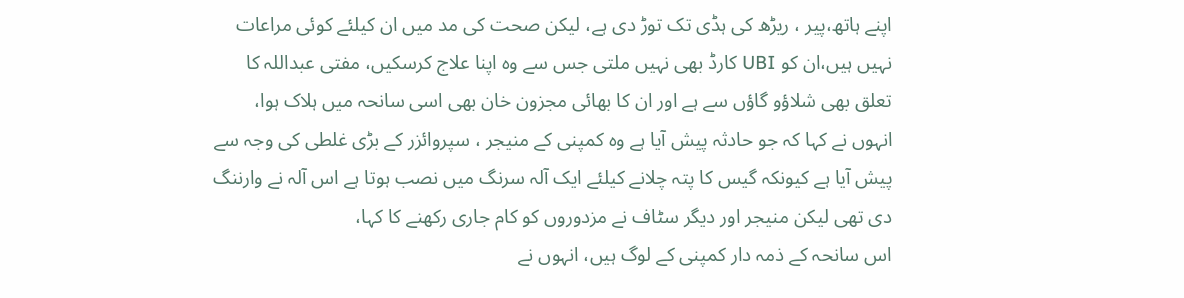اپنے ہاتھ،پیر ، ریڑھ کی ہڈی تک توڑ دی ہے، لیکن صحت کی مد میں ان کیلئے کوئی مراعات نہیں ہیں،ان کو UBI کارڈ بھی نہیں ملتی جس سے وہ اپنا علاج کرسکیں، مفتی عبداللہ کا تعلق بھی شلاؤو گاؤں سے ہے اور ان کا بھائی مجزون خان بھی اسی سانحہ میں ہلاک ہوا، انہوں نے کہا کہ جو حادثہ پیش آیا ہے وہ کمپنی کے منیجر ، سپروائزر کے بڑی غلطی کی وجہ سے پیش آیا ہے کیونکہ گیس کا پتہ چلانے کیلئے ایک آلہ سرنگ میں نصب ہوتا ہے اس آلہ نے وارننگ دی تھی لیکن منیجر اور دیگر سٹاف نے مزدوروں کو کام جاری رکھنے کا کہا،
اس سانحہ کے ذمہ دار کمپنی کے لوگ ہیں، انہوں نے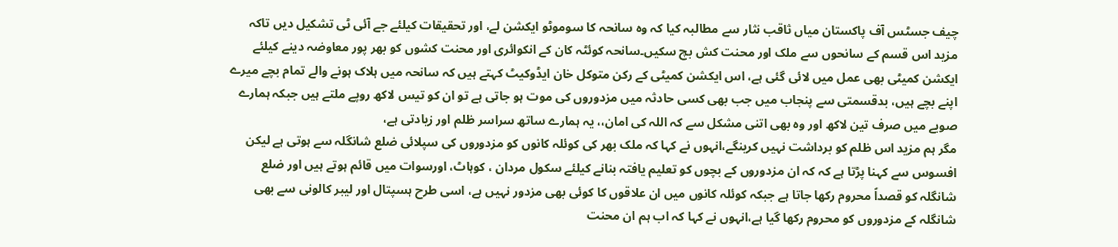چیف جسٹس آف پاکستان میاں ثاقب نثار سے مطالبہ کیا کہ وہ سانحہ کا سوموٹو ایکشن لے، اور تحقیقات کیلئے جے آئی ٹی تشکیل دیں تاکہ مزید اس قسم کے سانحوں سے ملک اور محنت کش بچ سکیں۔سانحہ کوئٹہ کان کے انکوائری اور محنت کشوں کو بھر پور معاوضہ دینے کیلئے ایکشن کمیٹی بھی عمل میں لائی گئی ہے، اس ایکشن کمیٹی کے رکن متوکل خان ایڈوکیٹ کہتے ہیں کہ سانحہ میں ہلاک ہونے والے تمام بچے میرے اپنے بچے ہیں، بدقسمتی سے پنجاب میں جب بھی کسی حادثہ میں مزدوروں کی موت ہو جاتی ہے تو ان کو تیس لاکھ روپے ملتے ہیں جبکہ ہمارے صوبے میں صرف تین لاکھ اور وہ بھی اتنی مشکل سے کہ اللہ کی امان،، یہ ہمارے ساتھ سراسر ظلم اور زیادتی ہے،
مگر ہم مزید اس ظلم کو برداشت نہیں کرینگے،انہوں نے کہا کہ ملک بھر کی کوئلہ کانوں کو مزدوروں کی سپلائی ضلع شانگلہ سے ہوتی ہے لیکن افسوس سے کہنا پڑتا ہے کہ کہ ان مزدوروں کے بچوں کو تعلیم یافتہ بنانے کیلئے سکول مردان ، کوہاٹ، اورسوات میں قائم ہوتے ہیں اور ضلع شانگلہ کو قصداً محروم رکھا جاتا ہے جبکہ کوئلہ کانوں میں ان علاقوں کا کوئی بھی مزدور نہیں ہے، اسی طرح ہسپتال اور لیبر کالونی سے بھی شانگلہ کے مزدوروں کو محروم رکھا گیا ہے،انہوں نے کہا کہ اب ہم ان محنت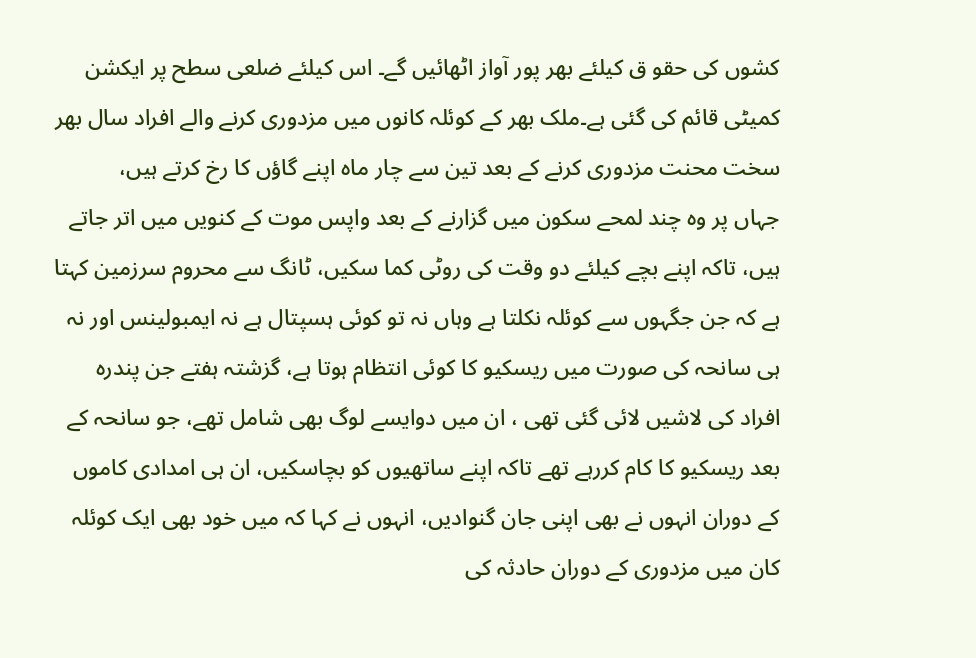کشوں کی حقو ق کیلئے بھر پور آواز اٹھائیں گے۔ اس کیلئے ضلعی سطح پر ایکشن کمیٹی قائم کی گئی ہے۔ملک بھر کے کوئلہ کانوں میں مزدوری کرنے والے افراد سال بھر سخت محنت مزدوری کرنے کے بعد تین سے چار ماہ اپنے گاؤں کا رخ کرتے ہیں،
جہاں پر وہ چند لمحے سکون میں گزارنے کے بعد واپس موت کے کنویں میں اتر جاتے ہیں، تاکہ اپنے بچے کیلئے دو وقت کی روٹی کما سکیں، ٹانگ سے محروم سرزمین کہتا ہے کہ جن جگہوں سے کوئلہ نکلتا ہے وہاں نہ تو کوئی ہسپتال ہے نہ ایمبولینس اور نہ ہی سانحہ کی صورت میں ریسکیو کا کوئی انتظام ہوتا ہے، گزشتہ ہفتے جن پندرہ افراد کی لاشیں لائی گئی تھی ، ان میں دوایسے لوگ بھی شامل تھے، جو سانحہ کے بعد ریسکیو کا کام کررہے تھے تاکہ اپنے ساتھیوں کو بچاسکیں، ان ہی امدادی کاموں کے دوران انہوں نے بھی اپنی جان گنوادیں، انہوں نے کہا کہ میں خود بھی ایک کوئلہ کان میں مزدوری کے دوران حادثہ کی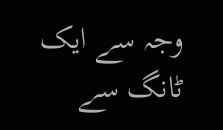وجہ سے ایک ٹانگ سے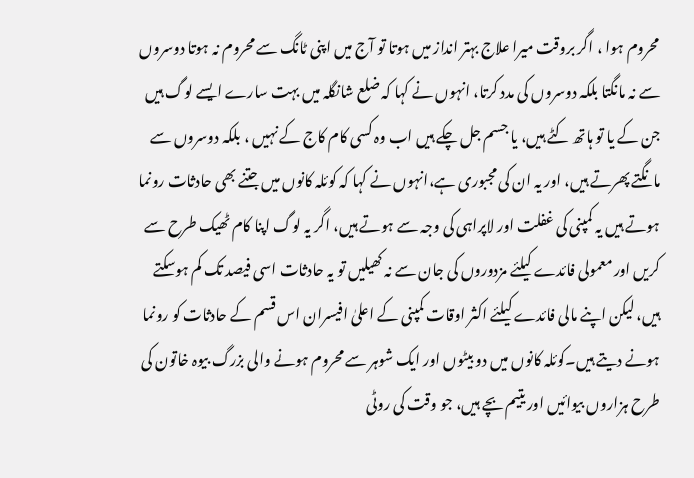محروم ہوا ، اگر بروقت میرا علاج بہتر انداز میں ہوتا تو آج میں اپنی ٹانگ سے محروم نہ ہوتا دوسروں سے نہ مانگتا بلکہ دوسروں کی مدد کرتا، انہوں نے کہا کہ ضلع شانگلہ میں بہت سارے ایسے لوگ ہیں جن کے یا تو ہاتھ کٹے ہیں، یا جسم جل چکے ہیں اب وہ کسی کام کاج کے نہیں ، بلکہ دوسروں سے مانگتے پھرتے ہیں، اور یہ ان کی مجبوری ہے،انہوں نے کہا کہ کوئلہ کانوں میں جتنے بھی حادثات رونما ہوتے ہیں یہ کمپنی کی غفلت اور لاپراہی کی وجہ سے ہوتے ہیں، اگر یہ لوگ اپنا کام ٹھیک طرح سے کریں اور معمولی فائدے کیلئے مزدوروں کی جان سے نہ کھیلیں تو یہ حادثات اسی فیصد تک کم ہوسکتے ہیں، لیکن اپنے مالی فائدے کیلئے اکثر اوقات کمپنی کے اعلیٰ افیسران اس قسم کے حادثات کو رونما ہونے دیتے ہیں۔کوئلہ کانوں میں دو بیٹوں اور ایک شوہر سے محروم ہونے والی بزرگ بیوہ خاتون کی طرح ہزاروں بیوائیں اور یتیم بچے ہیں، جو وقت کی روٹی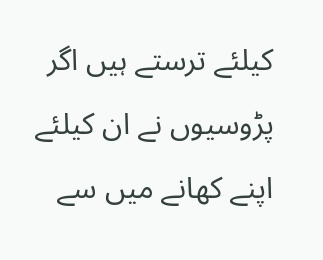کیلئے ترستے ہیں اگر پڑوسیوں نے ان کیلئے اپنے کھانے میں سے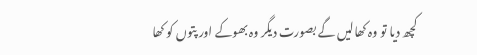کچھ دیا تو وہ کھالیں گے بصورت دیگر وہ بھوکے اور پتوں کو کھا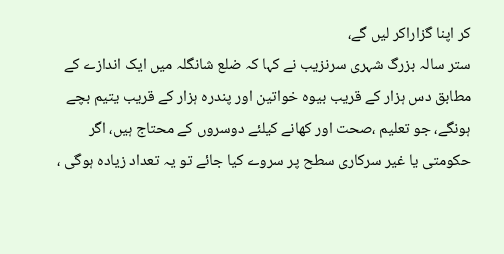کر اپنا گزاراکر لیں گے،
ستر سالہ بزرگ شہری سرنزیب نے کہا کہ ضلع شانگلہ میں ایک اندازے کے مطابق دس ہزار کے قریب بیوہ خواتین اور پندرہ ہزار کے قریب یتیم بچے ہونگے، جو تعلیم ،صحت اور کھانے کیلئے دوسروں کے محتاج ہیں، اگر حکومتی یا غیر سرکاری سطح پر سروے کیا جائے تو یہ تعداد زیادہ ہوگی ،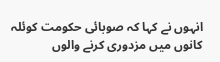انہوں نے کہا کہ صوبائی حکومت کوئلہ کانوں میں مزدوری کرنے والوں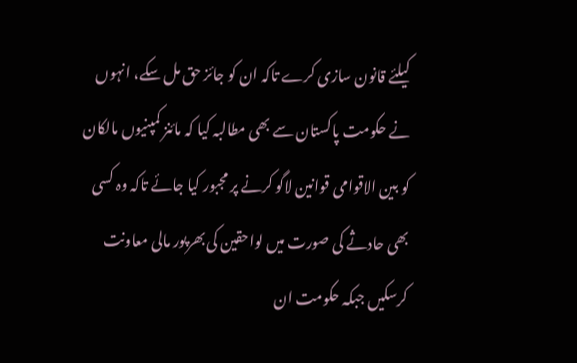کیلئے قانون سازی کرے تاکہ ان کو جائز حق مل سکے، انہوں نے حکومت پاکستان سے بھی مطالبہ کیا کہ مائنز کمپنیوں مالکان کو بین الاقوامی قوانین لاگو کرنے پر مجبور کیا جائے تاکہ وہ کسی بھی حادثے کی صورت میں لواحقین کی بھرپور مالی معاونت کرسکیں جبکہ حکومت ان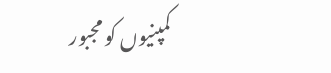کمپنیوں کو مجبور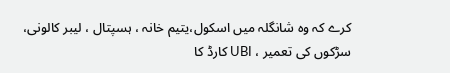کرے کہ وہ شانگلہ میں اسکول،یتیم خانہ ، ہسپتال ، لیبر کالونی، سڑکوں کی تعمیر ، UBI کارڈ کا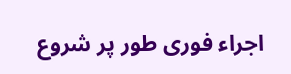اجراء فوری طور پر شروع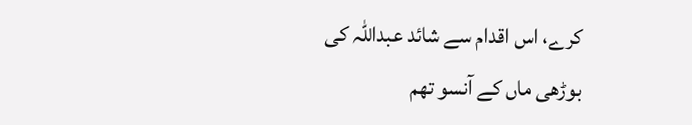کرے، اس اقدام سے شائد عبداللہ کی بوڑھی ماں کے آنسو تھم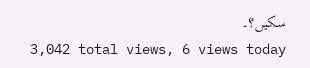سکیں؟۔
3,042 total views, 6 views today